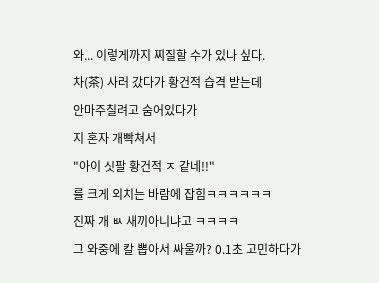와... 이렇게까지 찌질할 수가 있나 싶다.
차(茶) 사러 갔다가 황건적 습격 받는데
안마주칠려고 숨어있다가
지 혼자 개빡쳐서
"아이 싯팔 황건적 ㅈ 같네!!"
를 크게 외치는 바람에 잡힘ㅋㅋㅋㅋㅋㅋ
진짜 개 ㅄ 새끼아니냐고 ㅋㅋㅋㅋ
그 와중에 칼 뽑아서 싸울까? 0.1초 고민하다가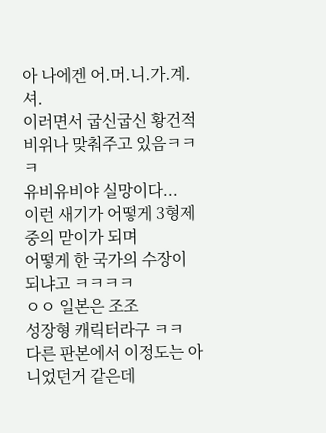아 나에겐 어.머.니.가.계.셔.
이러면서 굽신굽신 황건적 비위나 맞춰주고 있음ㅋㅋㅋ
유비유비야 실망이다...
이런 새기가 어떻게 3형제 중의 맏이가 되며
어떻게 한 국가의 수장이 되냐고 ㅋㅋㅋㅋ
ㅇㅇ 일본은 조조
성장형 캐릭터라구 ㅋㅋ
다른 판본에서 이정도는 아니었던거 같은데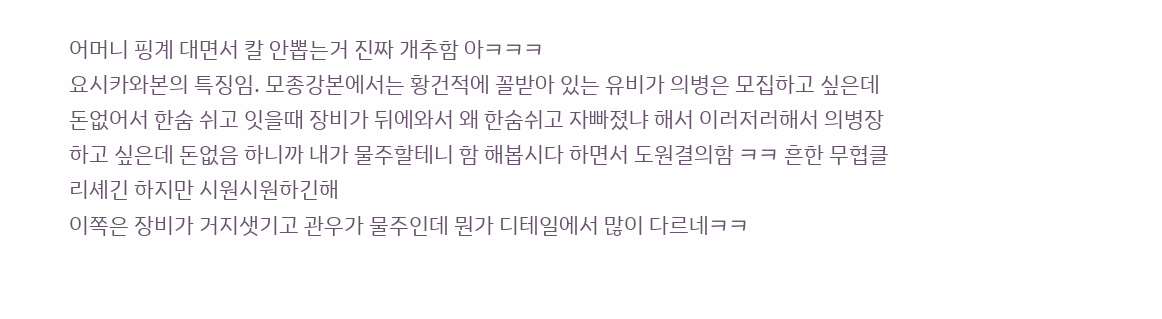어머니 핑계 대면서 칼 안뽑는거 진짜 개추함 아ㅋㅋㅋ
요시카와본의 특징임. 모종강본에서는 황건적에 꼴받아 있는 유비가 의병은 모집하고 싶은데 돈없어서 한숨 쉬고 잇을때 장비가 뒤에와서 왜 한숨쉬고 자빠졌냐 해서 이러저러해서 의병장 하고 싶은데 돈없음 하니까 내가 물주할테니 함 해봅시다 하면서 도원결의함 ㅋㅋ 흔한 무협클리셰긴 하지만 시원시원하긴해
이쪽은 장비가 거지샛기고 관우가 물주인데 뭔가 디테일에서 많이 다르네ㅋㅋ